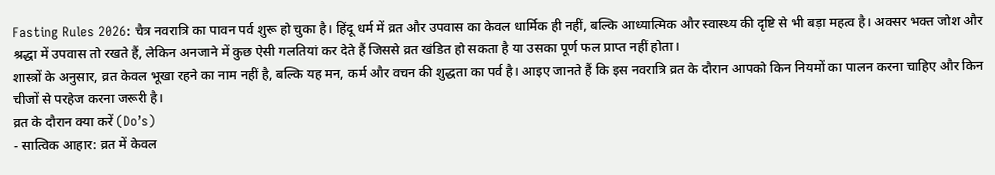Fasting Rules 2026: चैत्र नवरात्रि का पावन पर्व शुरू हो चुका है। हिंदू धर्म में व्रत और उपवास का केवल धार्मिक ही नहीं, बल्कि आध्यात्मिक और स्वास्थ्य की दृष्टि से भी बड़ा महत्व है। अक्सर भक्त जोश और श्रद्धा में उपवास तो रखते हैं, लेकिन अनजाने में कुछ ऐसी गलतियां कर देते हैं जिससे व्रत खंडित हो सकता है या उसका पूर्ण फल प्राप्त नहीं होता।
शास्त्रों के अनुसार, व्रत केवल भूखा रहने का नाम नहीं है, बल्कि यह मन, कर्म और वचन की शुद्धता का पर्व है। आइए जानते हैं कि इस नवरात्रि व्रत के दौरान आपको किन नियमों का पालन करना चाहिए और किन चीजों से परहेज करना जरूरी है।
व्रत के दौरान क्या करें (Do’s)
- सात्विक आहार: व्रत में केवल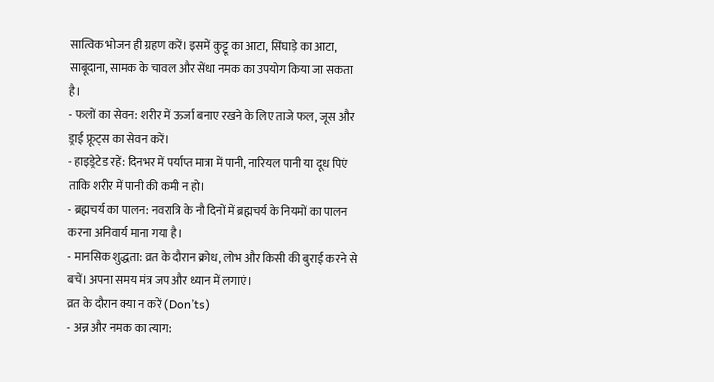सात्विक भोजन ही ग्रहण करें। इसमें कुट्टू का आटा, सिंघाड़े का आटा, साबूदाना, सामक के चावल और सेंधा नमक का उपयोग किया जा सकता है।
- फलों का सेवन: शरीर में ऊर्जा बनाए रखने के लिए ताजे फल, जूस और ड्राई फ्रूट्स का सेवन करें।
- हाइड्रेटेड रहें: दिनभर में पर्याप्त मात्रा में पानी, नारियल पानी या दूध पिएं ताकि शरीर में पानी की कमी न हो।
- ब्रह्मचर्य का पालन: नवरात्रि के नौ दिनों में ब्रह्मचर्य के नियमों का पालन करना अनिवार्य माना गया है।
- मानसिक शुद्धता: व्रत के दौरान क्रोध, लोभ और किसी की बुराई करने से बचें। अपना समय मंत्र जप और ध्यान में लगाएं।
व्रत के दौरान क्या न करें (Don’ts)
- अन्न और नमक का त्याग: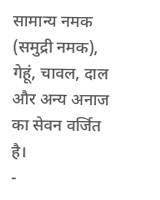सामान्य नमक (समुद्री नमक), गेहूं, चावल, दाल और अन्य अनाज का सेवन वर्जित है।
-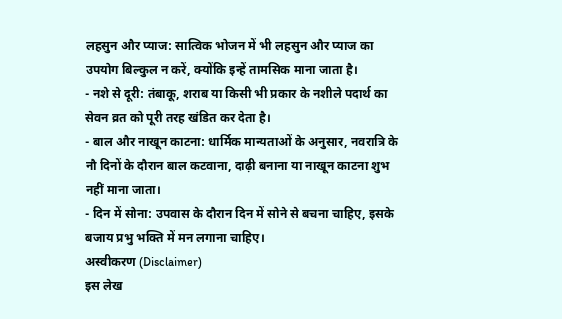लहसुन और प्याज: सात्विक भोजन में भी लहसुन और प्याज का उपयोग बिल्कुल न करें, क्योंकि इन्हें तामसिक माना जाता है।
- नशे से दूरी: तंबाकू, शराब या किसी भी प्रकार के नशीले पदार्थ का सेवन व्रत को पूरी तरह खंडित कर देता है।
- बाल और नाखून काटना: धार्मिक मान्यताओं के अनुसार, नवरात्रि के नौ दिनों के दौरान बाल कटवाना, दाढ़ी बनाना या नाखून काटना शुभ नहीं माना जाता।
- दिन में सोना: उपवास के दौरान दिन में सोने से बचना चाहिए, इसके बजाय प्रभु भक्ति में मन लगाना चाहिए।
अस्वीकरण (Disclaimer)
इस लेख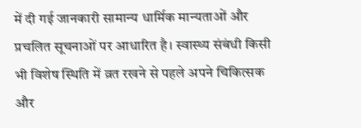में दी गई जानकारी सामान्य धार्मिक मान्यताओं और प्रचलित सूचनाओं पर आधारित है। स्वास्थ्य संबंधी किसी भी विशेष स्थिति में व्रत रखने से पहले अपने चिकित्सक और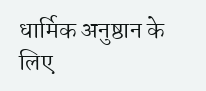धार्मिक अनुष्ठान के लिए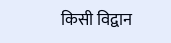किसी विद्वान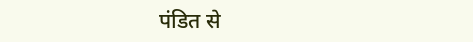पंडित से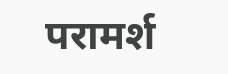परामर्श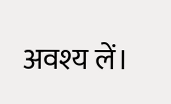अवश्य लें।